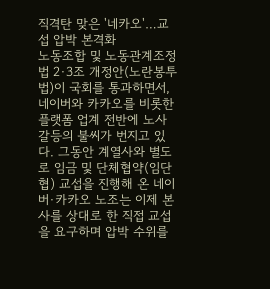직격탄 맞은 '네카오'…교섭 압박 본격화
노동조합 및 노동관계조정법 2·3조 개정안(노란봉투법)이 국회를 통과하면서, 네이버와 카카오를 비롯한 플랫폼 업계 전반에 노사 갈등의 불씨가 번지고 있다. 그동안 계열사와 별도로 임금 및 단체협약(임단협) 교섭을 진행해 온 네이버·카카오 노조는 이제 본사를 상대로 한 직접 교섭을 요구하며 압박 수위를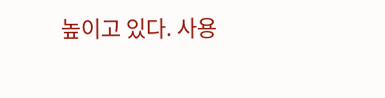높이고 있다. 사용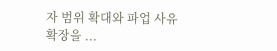자 범위 확대와 파업 사유 확장을 ...